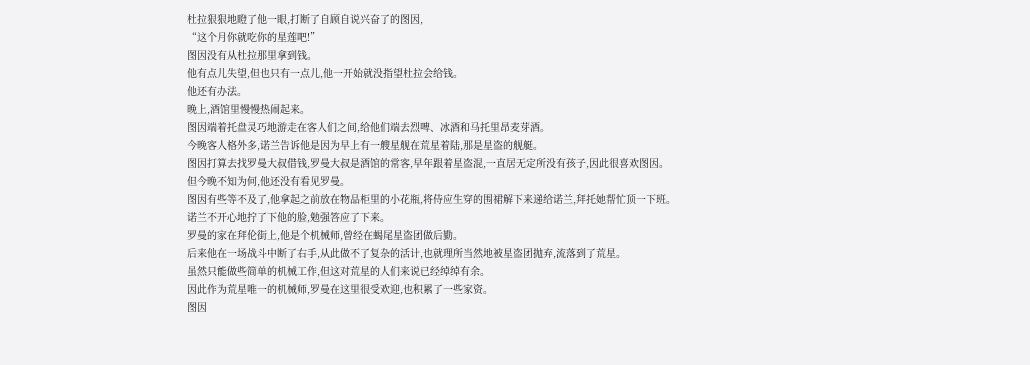杜拉狠狠地瞪了他一眼,打断了自顾自说兴奋了的图因,
“这个月你就吃你的星莲吧!”
图因没有从杜拉那里拿到钱。
他有点儿失望,但也只有一点儿,他一开始就没指望杜拉会给钱。
他还有办法。
晚上,酒馆里慢慢热闹起来。
图因端着托盘灵巧地游走在客人们之间,给他们端去烈啤、冰酒和马托里昂麦芽酒。
今晚客人格外多,诺兰告诉他是因为早上有一艘星舰在荒星着陆,那是星盗的舰艇。
图因打算去找罗曼大叔借钱,罗曼大叔是酒馆的常客,早年跟着星盗混,一直居无定所没有孩子,因此很喜欢图因。
但今晚不知为何,他还没有看见罗曼。
图因有些等不及了,他拿起之前放在物品柜里的小花瓶,将侍应生穿的围裙解下来递给诺兰,拜托她帮忙顶一下班。
诺兰不开心地拧了下他的脸,勉强答应了下来。
罗曼的家在拜伦街上,他是个机械师,曾经在蝎尾星盗团做后勤。
后来他在一场战斗中断了右手,从此做不了复杂的活计,也就理所当然地被星盗团抛弃,流落到了荒星。
虽然只能做些简单的机械工作,但这对荒星的人们来说已经绰绰有余。
因此作为荒星唯一的机械师,罗曼在这里很受欢迎,也积累了一些家资。
图因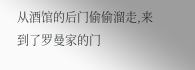从酒馆的后门偷偷溜走,来到了罗曼家的门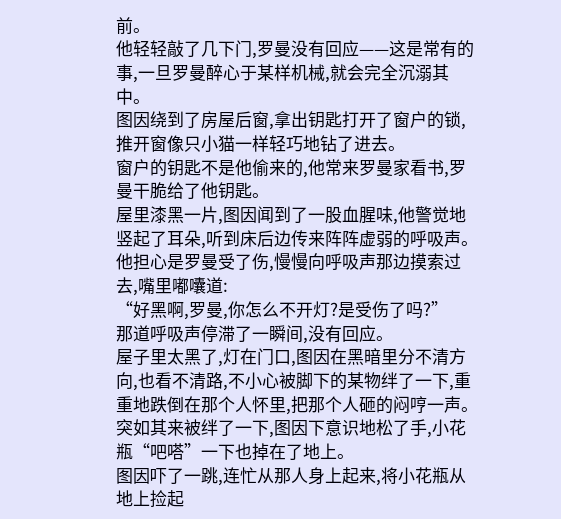前。
他轻轻敲了几下门,罗曼没有回应——这是常有的事,一旦罗曼醉心于某样机械,就会完全沉溺其中。
图因绕到了房屋后窗,拿出钥匙打开了窗户的锁,推开窗像只小猫一样轻巧地钻了进去。
窗户的钥匙不是他偷来的,他常来罗曼家看书,罗曼干脆给了他钥匙。
屋里漆黑一片,图因闻到了一股血腥味,他警觉地竖起了耳朵,听到床后边传来阵阵虚弱的呼吸声。
他担心是罗曼受了伤,慢慢向呼吸声那边摸索过去,嘴里嘟囔道:
“好黑啊,罗曼,你怎么不开灯?是受伤了吗?”
那道呼吸声停滞了一瞬间,没有回应。
屋子里太黑了,灯在门口,图因在黑暗里分不清方向,也看不清路,不小心被脚下的某物绊了一下,重重地跌倒在那个人怀里,把那个人砸的闷哼一声。
突如其来被绊了一下,图因下意识地松了手,小花瓶“吧嗒”一下也掉在了地上。
图因吓了一跳,连忙从那人身上起来,将小花瓶从地上捡起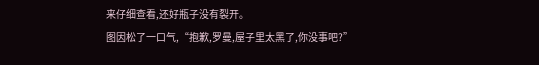来仔细查看,还好瓶子没有裂开。
图因松了一口气,“抱歉,罗曼,屋子里太黑了,你没事吧?”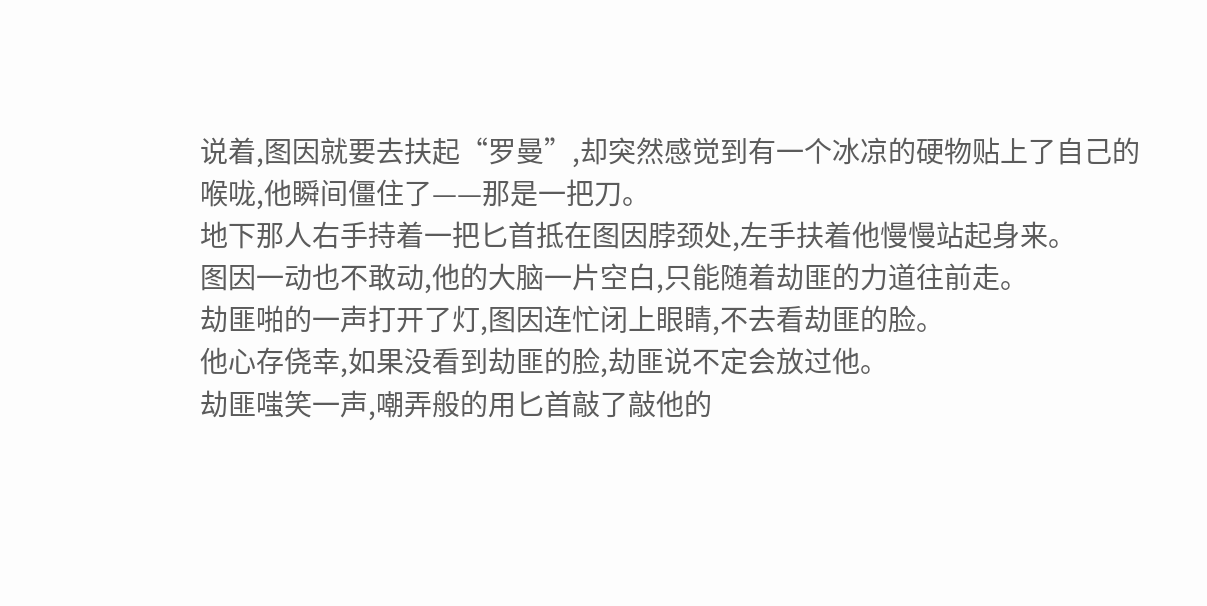说着,图因就要去扶起“罗曼”,却突然感觉到有一个冰凉的硬物贴上了自己的喉咙,他瞬间僵住了——那是一把刀。
地下那人右手持着一把匕首抵在图因脖颈处,左手扶着他慢慢站起身来。
图因一动也不敢动,他的大脑一片空白,只能随着劫匪的力道往前走。
劫匪啪的一声打开了灯,图因连忙闭上眼睛,不去看劫匪的脸。
他心存侥幸,如果没看到劫匪的脸,劫匪说不定会放过他。
劫匪嗤笑一声,嘲弄般的用匕首敲了敲他的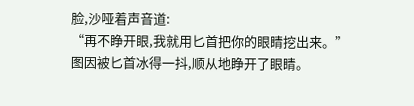脸,沙哑着声音道:
“再不睁开眼,我就用匕首把你的眼睛挖出来。”
图因被匕首冰得一抖,顺从地睁开了眼睛。